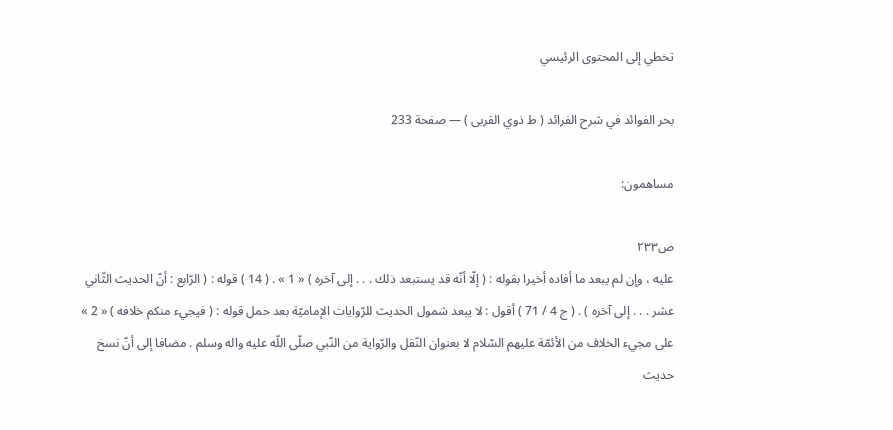تخطي إلى المحتوى الرئيسي

بحر الفوائد في شرح الفرائد ( ط ذوي القربى ) — صفحة 233

مساهمون:

ص٢٣٣
عليه ، وإن لم يبعد ما أفاده أخيرا بقوله : ( إلّا أنّه قد يستبعد ذلك . . . إلى آخره ) « 1 » . ( 14 ) قوله : ( الرّابع : أنّ الحديث الثّاني عشر . . . إلى آخره ) . ( ج 4 / 71 ) أقول : لا يبعد شمول الحديث للرّوايات الإماميّة بعد حمل قوله : ( فيجيء منكم خلافه ) « 2 » على مجيء الخلاف من الأئمّة عليهم السّلام لا بعنوان النّقل والرّواية من النّبي صلّى اللّه عليه واله وسلم . مضافا إلى أنّ نسخ حديث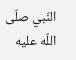النّبي صلّى اللّه عليه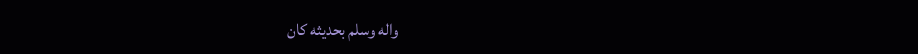واله وسلم بحديثه كان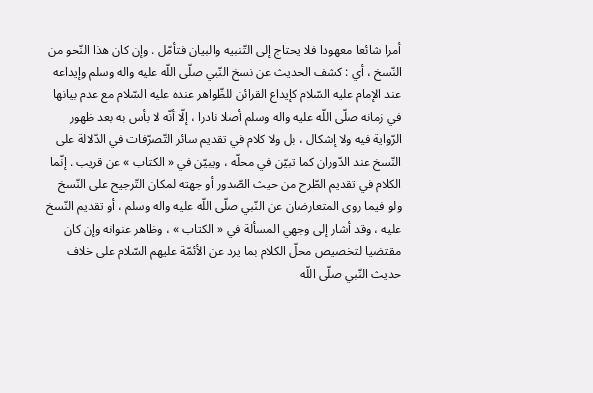أمرا شائعا معهودا فلا يحتاج إلى التّنبيه والبيان فتأمّل . وإن كان هذا النّحو من النّسخ ، أي : كشف الحديث عن نسخ النّبي صلّى اللّه عليه واله وسلم وإيداعه عند الإمام عليه السّلام كإيداع القرائن للظّواهر عنده عليه السّلام مع عدم بيانها في زمانه صلّى اللّه عليه واله وسلم أصلا نادرا ، إلّا أنّه لا بأس به بعد ظهور الرّواية فيه ولا إشكال ، بل ولا كلام في تقديم سائر التّصرّفات في الدّلالة على النّسخ عند الدّوران كما تبيّن في محلّه ، ويبيّن في « الكتاب » عن قريب . إنّما الكلام في تقديم الطّرح من حيث الصّدور أو جهته لمكان التّرجيح على النّسخ ولو فيما روى المتعارضان عن النّبي صلّى اللّه عليه واله وسلم ، أو تقديم النّسخ عليه ، وقد أشار إلى وجهي المسألة في « الكتاب » ، وظاهر عنوانه وإن كان مقتضيا لتخصيص محلّ الكلام بما يرد عن الأئمّة عليهم السّلام على خلاف حديث النّبي صلّى اللّه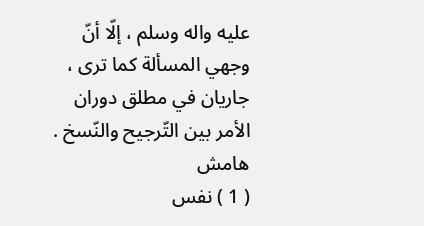عليه واله وسلم ، إلّا أنّ وجهي المسألة كما ترى ، جاريان في مطلق دوران الأمر بين التّرجيح والنّسخ .
هامش
( 1 ) نفس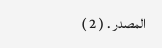المصدر . ( 2 )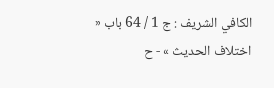الكافي الشريف : ج 1 / 64 باب « اختلاف الحديث » - ح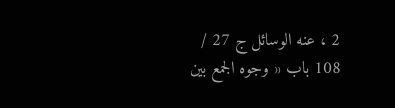2 ، عنه الوسائل ج 27 / 108 باب « وجوه الجمع بين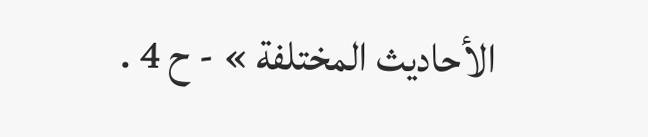الأحاديث المختلفة » - ح 4 .